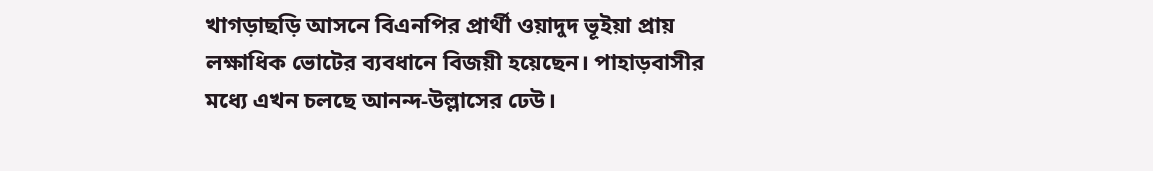খাগড়াছড়ি আসনে বিএনপির প্রার্থী ওয়াদুদ ভূইয়া প্রায় লক্ষাধিক ভোটের ব্যবধানে বিজয়ী হয়েছেন। পাহাড়বাসীর মধ্যে এখন চলছে আনন্দ-উল্লাসের ঢেউ।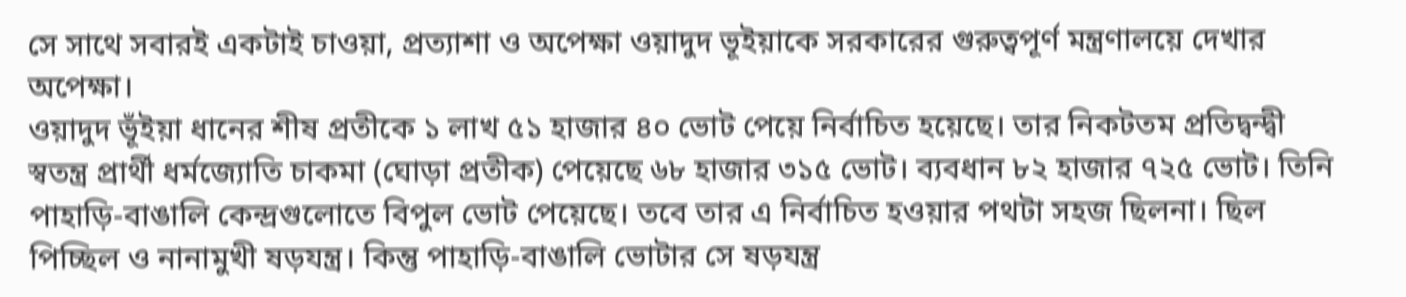সে সাথে সবারই একটাই চাওয়া, প্রত্যাশা ও অপেক্ষা ওয়াদুদ ভূইয়াকে সরকারের গুরুত্বপূর্ণ মন্ত্রণালয়ে দেখার অপেক্ষা।
ওয়াদুদ ভূঁইয়া ধানের শীষ প্রতীকে ১ লাখ ৫১ হাজার ৪০ ভোট পেয়ে নির্বাচিত হয়েছে। তার নিকটতম প্রতিদ্বন্দ্বী স্বতন্ত্র প্রার্থী ধর্মজ্যোতি চাকমা (ঘোড়া প্রতীক) পেয়েছে ৬৮ হাজার ৩১৫ ভোট। ব্যবধান ৮২ হাজার ৭২৫ ভোট। তিনি পাহাড়ি-বাঙালি কেন্দ্রগুলোতে বিপুল ভোট পেয়েছে। তবে তার এ নির্বাচিত হওয়ার পথটা সহজ ছিলনা। ছিল পিচ্ছিল ও নানামুখী ষড়যন্ত্র। কিন্তু পাহাড়ি-বাঙালি ভোটার সে ষড়যন্ত্র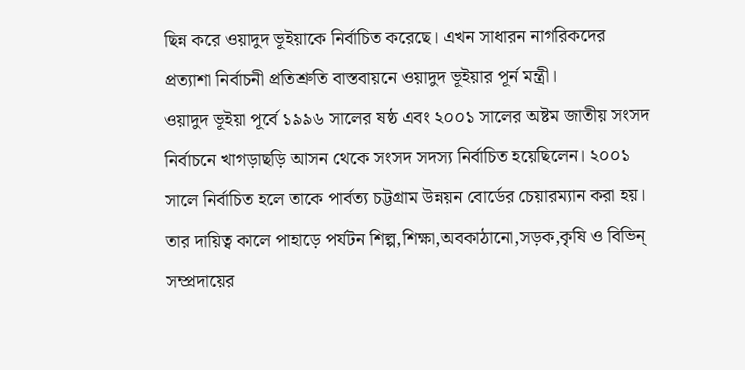ছিন্ন করে ওয়াদুদ ভূইয়াকে নির্বাচিত করেছে। এখন সাধারন নাগরিকদের প্রত্যাশা নির্বাচনী প্রতিশ্রুতি বাস্তবায়নে ওয়াদুদ ভূইয়ার পূর্ন মন্ত্রী।
ওয়াদুদ ভূইয়া পূর্বে ১৯৯৬ সালের ষষ্ঠ এবং ২০০১ সালের অষ্টম জাতীয় সংসদ নির্বাচনে খাগড়াছড়ি আসন থেকে সংসদ সদস্য নির্বাচিত হয়েছিলেন। ২০০১ সালে নির্বাচিত হলে তাকে পার্বত্য চট্টগ্রাম উন্নয়ন বোর্ডের চেয়ারম্যান করা হয়। তার দায়িত্ব কালে পাহাড়ে পর্যটন শিল্প,শিক্ষা,অবকাঠানো,সড়ক,কৃষি ও বিভিন্ সম্প্রদায়ের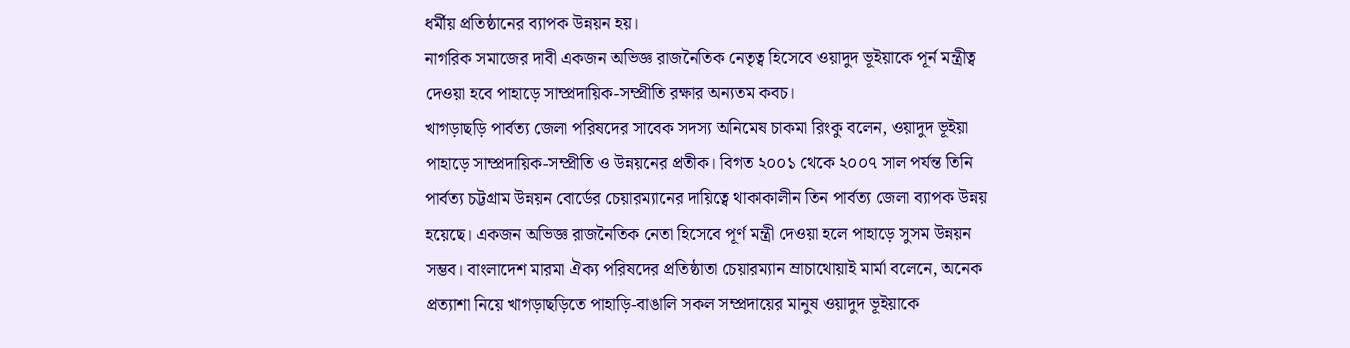ধর্মীয় প্রতিষ্ঠানের ব্যাপক উন্নয়ন হয়।
নাগরিক সমাজের দাবী একজন অভিজ্ঞ রাজনৈতিক নেতৃত্ব হিসেবে ওয়াদুদ ভূইয়াকে পূর্ন মন্ত্রীত্ব দেওয়া হবে পাহাড়ে সাম্প্রদায়িক-সম্প্রীতি রক্ষার অন্যতম কবচ।
খাগড়াছড়ি পার্বত্য জেলা পরিষদের সাবেক সদস্য অনিমেষ চাকমা রিংকু বলেন, ওয়াদুদ ভূইয়া পাহাড়ে সাম্প্রদায়িক-সম্প্রীতি ও উন্নয়নের প্রতীক। বিগত ২০০১ থেকে ২০০৭ সাল পর্যন্ত তিনি পার্বত্য চট্টগ্রাম উন্নয়ন বোর্ডের চেয়ারম্যানের দায়িত্বে থাকাকালীন তিন পার্বত্য জেলা ব্যাপক উন্নয় হয়েছে। একজন অভিজ্ঞ রাজনৈতিক নেতা হিসেবে পূর্ণ মন্ত্রী দেওয়া হলে পাহাড়ে সুসম উন্নয়ন সম্ভব। বাংলাদেশ মারমা ঐক্য পরিষদের প্রতিষ্ঠাতা চেয়ারম্যান ম্রাচাথোয়াই মার্মা বলেনে, অনেক প্রত্যাশা নিয়ে খাগড়াছড়িতে পাহাড়ি-বাঙালি সকল সম্প্রদায়ের মানুষ ওয়াদুদ ভূইয়াকে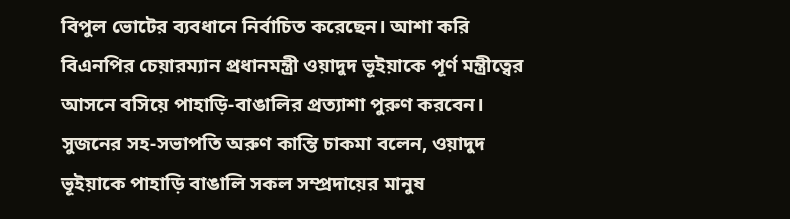বিপুল ভোটের ব্যবধানে নির্বাচিত করেছেন। আশা করি বিএনপির চেয়ারম্যান প্রধানমন্ত্রী ওয়াদুদ ভূইয়াকে পূর্ণ মন্ত্রীত্বের আসনে বসিয়ে পাহাড়ি-বাঙালির প্রত্যাশা পুরুণ করবেন।
সুজনের সহ-সভাপতি অরুণ কান্তি চাকমা বলেন, ওয়াদুদ ভূইয়াকে পাহাড়ি বাঙালি সকল সম্প্রদায়ের মানুষ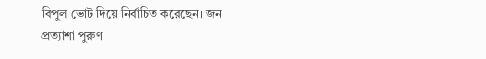বিপুল ভোট দিয়ে নির্বাচিত করেছেন। জন প্রত্যাশা পুরুণ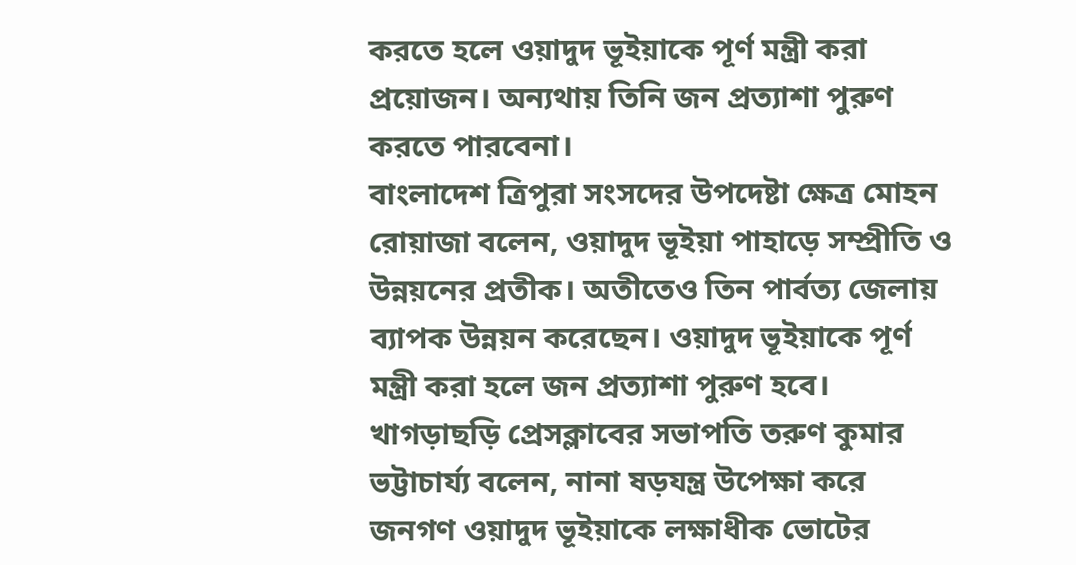করতে হলে ওয়াদুদ ভূইয়াকে পূর্ণ মন্ত্রী করা প্রয়োজন। অন্যথায় তিনি জন প্রত্যাশা পুরুণ করতে পারবেনা।
বাংলাদেশ ত্রিপুরা সংসদের উপদেষ্টা ক্ষেত্র মোহন রোয়াজা বলেন, ওয়াদুদ ভূইয়া পাহাড়ে সম্প্রীতি ও উন্নয়নের প্রতীক। অতীতেও তিন পার্বত্য জেলায় ব্যাপক উন্নয়ন করেছেন। ওয়াদুদ ভূইয়াকে পূর্ণ মন্ত্রী করা হলে জন প্রত্যাশা পুরুণ হবে।
খাগড়াছড়ি প্রেসক্লাবের সভাপতি তরুণ কুমার ভট্টাচার্য্য বলেন, নানা ষড়যন্ত্র উপেক্ষা করে জনগণ ওয়াদুদ ভূইয়াকে লক্ষাধীক ভোটের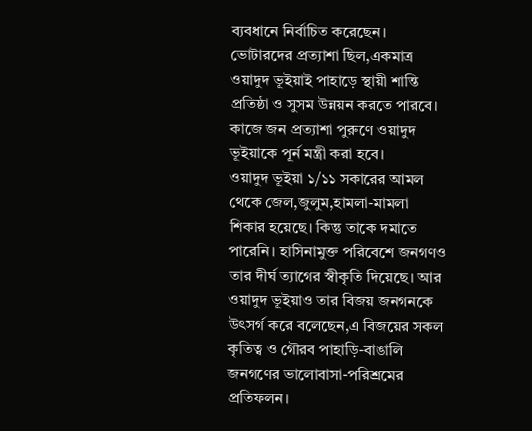ব্যবধানে নির্বাচিত করেছেন। ভোটারদের প্রত্যাশা ছিল,একমাত্র ওয়াদুদ ভূইয়াই পাহাড়ে স্থায়ী শান্তি প্রতিষ্ঠা ও সুসম উন্নয়ন করতে পারবে। কাজে জন প্রত্যাশা পুরুণে ওয়াদুদ ভূইয়াকে পূর্ন মন্ত্রী করা হবে।
ওয়াদুদ ভূইয়া ১/১১ সকারের আমল থেকে জেল,জুলুম,হামলা-মামলা শিকার হয়েছে। কিন্তু তাকে দমাতে পারেনি। হাসিনামুক্ত পরিবেশে জনগণও তার দীর্ঘ ত্যাগের স্বীকৃতি দিয়েছে। আর ওয়াদুদ ভূইয়াও তার বিজয় জনগনকে উৎসর্গ করে বলেছেন,এ বিজয়ের সকল কৃতিত্ব ও গৌরব পাহাড়ি-বাঙালি জনগণের ভালোবাসা-পরিশ্রমের প্রতিফলন।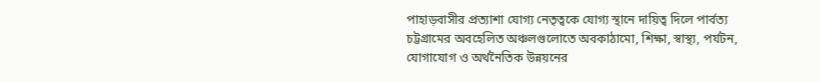পাহাড়বাসীর প্রত্যাশা যোগ্য নেতৃত্বকে যোগ্য স্থানে দায়িত্ব দিলে পার্বত্য চট্টগ্রামের অবহেলিত অঞ্চলগুলোতে অবকাঠামো, শিক্ষা, স্বাস্থ্য, পর্যটন, যোগাযোগ ও অর্থনৈতিক উন্নয়নের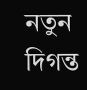নতুন দিগন্ত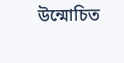উন্মোচিত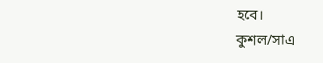হবে।
কুশল/সাএ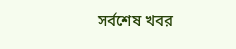সর্বশেষ খবর